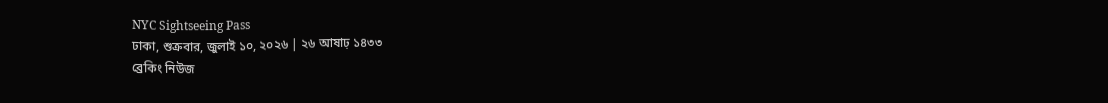NYC Sightseeing Pass
ঢাকা, শুক্রবার, জুলাই ১০, ২০২৬ | ২৬ আষাঢ় ১৪৩৩
ব্রেকিং নিউজ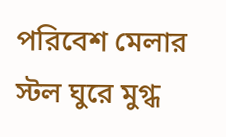পরিবেশ মেলার স্টল ঘুরে মুগ্ধ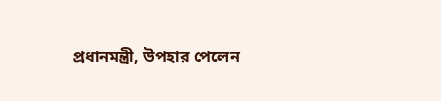প্রধানমন্ত্রী, উপহার পেলেন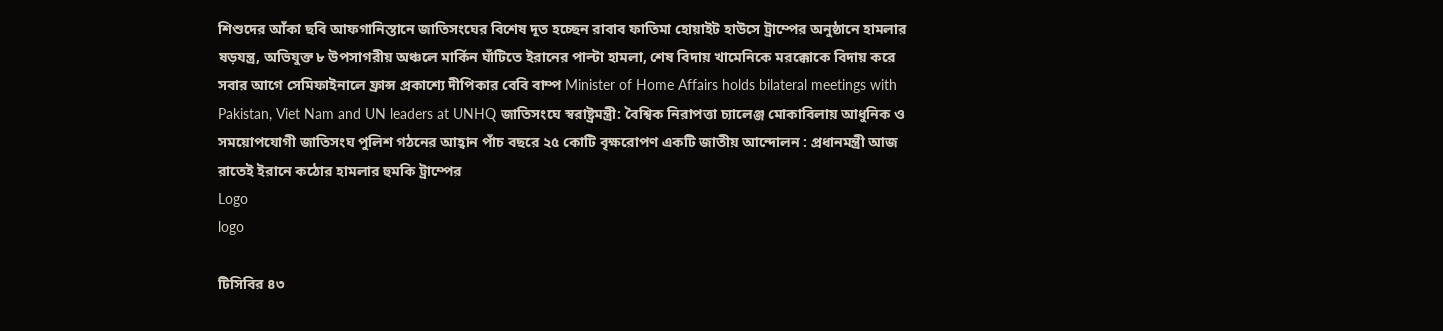শিশুদের আঁকা ছবি আফগানিস্তানে জাতিসংঘের বিশেষ দূত হচ্ছেন রাবাব ফাতিমা হোয়াইট হাউসে ট্রাম্পের অনুষ্ঠানে হামলার ষড়যন্ত্র, অভিযুক্ত ৮ উপসাগরীয় অঞ্চলে মার্কিন ঘাঁটিতে ইরানের পাল্টা হামলা, শেষ বিদায় খামেনিকে মরক্কোকে বিদায় করে সবার আগে সেমিফাইনালে ফ্রান্স প্রকাশ্যে দীপিকার বেবি বাম্প Minister of Home Affairs holds bilateral meetings with Pakistan, Viet Nam and UN leaders at UNHQ জাতিসংঘে স্বরাষ্ট্রমন্ত্রী: বৈশ্বিক নিরাপত্তা চ্যালেঞ্জ মোকাবিলায় আধুনিক ও সময়োপযোগী জাতিসংঘ পুলিশ গঠনের আহ্বান পাঁচ বছরে ২৫ কোটি বৃক্ষরোপণ একটি জাতীয় আন্দোলন : প্রধানমন্ত্রী আজ রাতেই ইরানে কঠোর হামলার হুমকি ট্রাম্পের
Logo
logo

টিসিবির ৪৩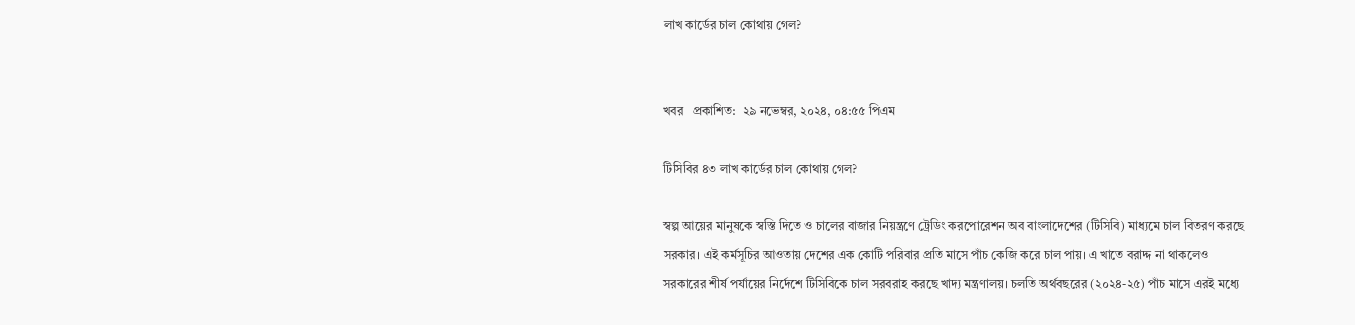লাখ কার্ডের চাল কোথায় গেল?


খবর   প্রকাশিত:  ২৯ নভেম্বর, ২০২৪, ০৪:৫৫ পিএম

টিসিবির ৪৩ লাখ কার্ডের চাল কোথায় গেল?

স্বল্প আয়ের মানুষকে স্বস্তি দিতে ও চালের বাজার নিয়ন্ত্রণে ট্রেডিং করপোরেশন অব বাংলাদেশের (টিসিবি) মাধ্যমে চাল বিতরণ করছে সরকার। এই কর্মসূচির আওতায় দেশের এক কোটি পরিবার প্রতি মাসে পাঁচ কেজি করে চাল পায়। এ খাতে বরাদ্দ না থাকলেও সরকারের শীর্ষ পর্যায়ের নির্দেশে টিসিবিকে চাল সরবরাহ করছে খাদ্য মন্ত্রণালয়। চলতি অর্থবছরের (২০২৪-২৫) পাঁচ মাসে এরই মধ্যে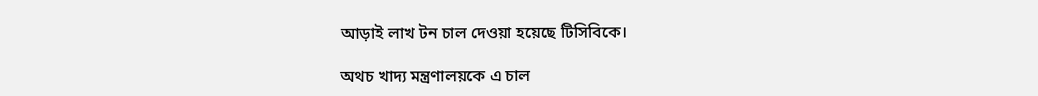আড়াই লাখ টন চাল দেওয়া হয়েছে টিসিবিকে।

অথচ খাদ্য মন্ত্রণালয়কে এ চাল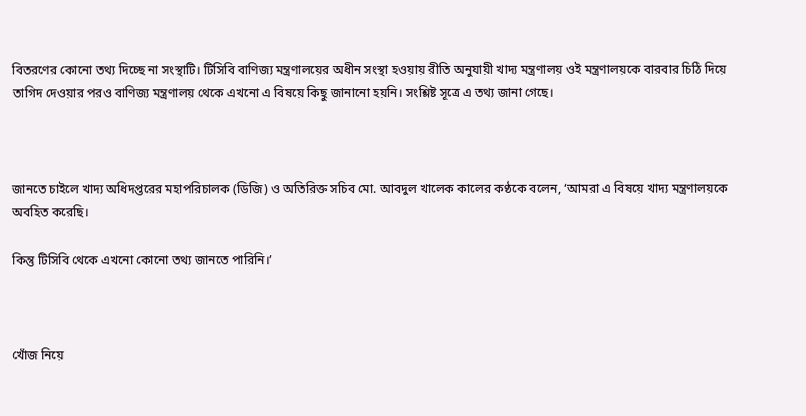বিতরণের কোনো তথ্য দিচ্ছে না সংস্থাটি। টিসিবি বাণিজ্য মন্ত্রণালয়ের অধীন সংস্থা হওয়ায় রীতি অনুযায়ী খাদ্য মন্ত্রণালয় ওই মন্ত্রণালয়কে বারবার চিঠি দিয়ে তাগিদ দেওয়ার পরও বাণিজ্য মন্ত্রণালয় থেকে এখনো এ বিষয়ে কিছু জানানো হয়নি। সংশ্লিষ্ট সূত্রে এ তথ্য জানা গেছে।



জানতে চাইলে খাদ্য অধিদপ্তরের মহাপরিচালক (ডিজি) ও অতিরিক্ত সচিব মো. আবদুল খালেক কালের কণ্ঠকে বলেন, ‘আমরা এ বিষয়ে খাদ্য মন্ত্রণালয়কে অবহিত করেছি।

কিন্তু টিসিবি থেকে এখনো কোনো তথ্য জানতে পারিনি।’



খোঁজ নিয়ে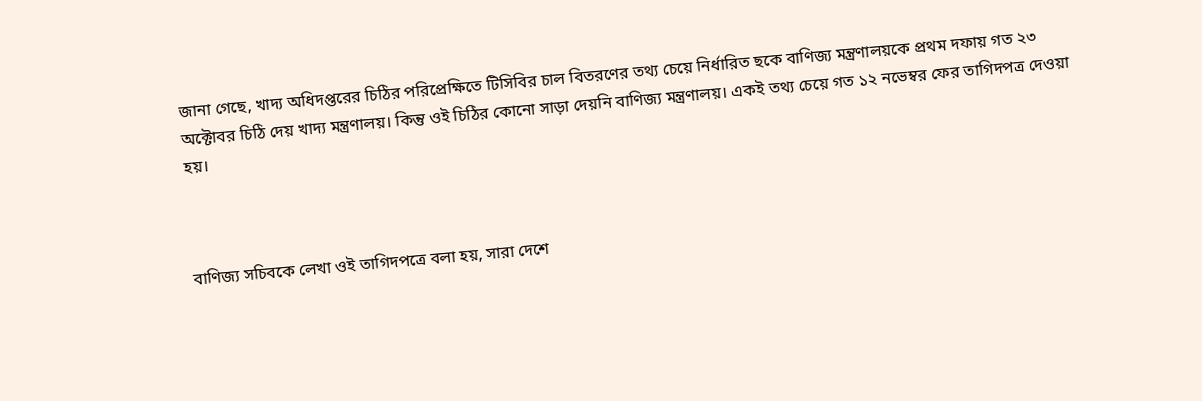জানা গেছে, খাদ্য অধিদপ্তরের চিঠির পরিপ্রেক্ষিতে টিসিবির চাল বিতরণের তথ্য চেয়ে নির্ধারিত ছকে বাণিজ্য মন্ত্রণালয়কে প্রথম দফায় গত ২৩ অক্টোবর চিঠি দেয় খাদ্য মন্ত্রণালয়। কিন্তু ওই চিঠির কোনো সাড়া দেয়নি বাণিজ্য মন্ত্রণালয়। একই তথ্য চেয়ে গত ১২ নভেম্বর ফের তাগিদপত্র দেওয়া হয়।



বাণিজ্য সচিবকে লেখা ওই তাগিদপত্রে বলা হয়, সারা দেশে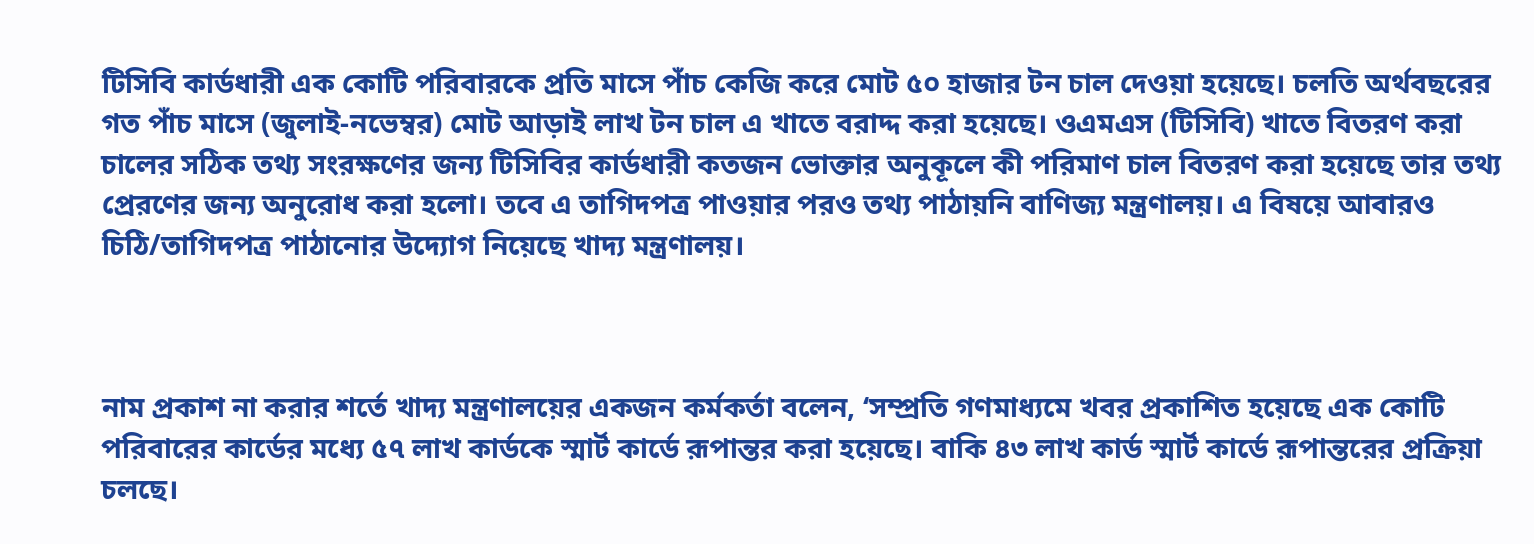টিসিবি কার্ডধারী এক কোটি পরিবারকে প্রতি মাসে পাঁচ কেজি করে মোট ৫০ হাজার টন চাল দেওয়া হয়েছে। চলতি অর্থবছরের গত পাঁচ মাসে (জুলাই-নভেম্বর) মোট আড়াই লাখ টন চাল এ খাতে বরাদ্দ করা হয়েছে। ওএমএস (টিসিবি) খাতে বিতরণ করা চালের সঠিক তথ্য সংরক্ষণের জন্য টিসিবির কার্ডধারী কতজন ভোক্তার অনুকূলে কী পরিমাণ চাল বিতরণ করা হয়েছে তার তথ্য প্রেরণের জন্য অনুরোধ করা হলো। তবে এ তাগিদপত্র পাওয়ার পরও তথ্য পাঠায়নি বাণিজ্য মন্ত্রণালয়। এ বিষয়ে আবারও চিঠি/তাগিদপত্র পাঠানোর উদ্যোগ নিয়েছে খাদ্য মন্ত্রণালয়।



নাম প্রকাশ না করার শর্তে খাদ্য মন্ত্রণালয়ের একজন কর্মকর্তা বলেন, ‘সম্প্রতি গণমাধ্যমে খবর প্রকাশিত হয়েছে এক কোটি পরিবারের কার্ডের মধ্যে ৫৭ লাখ কার্ডকে স্মার্ট কার্ডে রূপান্তর করা হয়েছে। বাকি ৪৩ লাখ কার্ড স্মার্ট কার্ডে রূপান্তরের প্রক্রিয়া চলছে।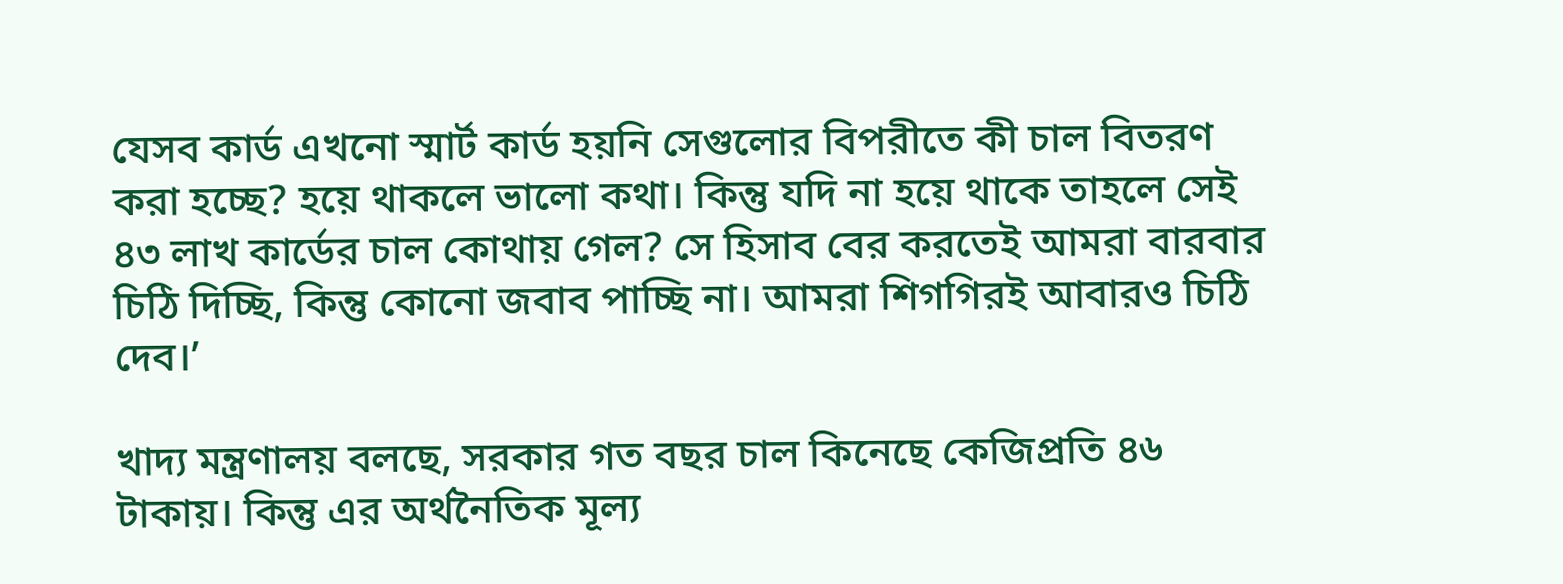যেসব কার্ড এখনো স্মার্ট কার্ড হয়নি সেগুলোর বিপরীতে কী চাল বিতরণ করা হচ্ছে? হয়ে থাকলে ভালো কথা। কিন্তু যদি না হয়ে থাকে তাহলে সেই ৪৩ লাখ কার্ডের চাল কোথায় গেল? সে হিসাব বের করতেই আমরা বারবার চিঠি দিচ্ছি, কিন্তু কোনো জবাব পাচ্ছি না। আমরা শিগগিরই আবারও চিঠি দেব।’

খাদ্য মন্ত্রণালয় বলছে, সরকার গত বছর চাল কিনেছে কেজিপ্রতি ৪৬ টাকায়। কিন্তু এর অর্থনৈতিক মূল্য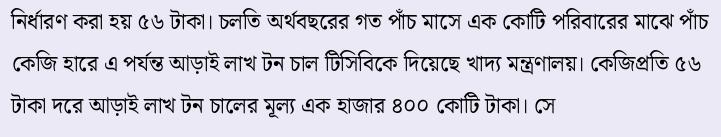নির্ধারণ করা হয় ৫৬ টাকা। চলতি অর্থবছরের গত পাঁচ মাসে এক কোটি পরিবারের মাঝে পাঁচ কেজি হারে এ পর্যন্ত আড়াই লাখ টন চাল টিসিবিকে দিয়েছে খাদ্য মন্ত্রণালয়। কেজিপ্রতি ৫৬ টাকা দরে আড়াই লাখ টন চালের মূল্য এক হাজার ৪০০ কোটি টাকা। সে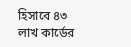হিসাবে ৪৩ লাখ কার্ডের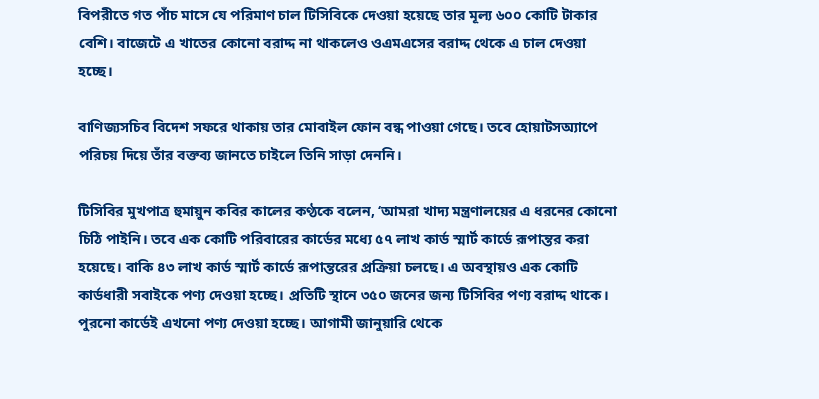বিপরীতে গত পাঁচ মাসে যে পরিমাণ চাল টিসিবিকে দেওয়া হয়েছে তার মূল্য ৬০০ কোটি টাকার বেশি। বাজেটে এ খাতের কোনো বরাদ্দ না থাকলেও ওএমএসের বরাদ্দ থেকে এ চাল দেওয়া হচ্ছে।

বাণিজ্যসচিব বিদেশ সফরে থাকায় তার মোবাইল ফোন বন্ধ পাওয়া গেছে। তবে হোয়াটসঅ্যাপে পরিচয় দিয়ে তাঁর বক্তব্য জানতে চাইলে তিনি সাড়া দেননি।

টিসিবির মুখপাত্র হুমায়ুন কবির কালের কণ্ঠকে বলেন, ‘আমরা খাদ্য মন্ত্রণালয়ের এ ধরনের কোনো চিঠি পাইনি। তবে এক কোটি পরিবারের কার্ডের মধ্যে ৫৭ লাখ কার্ড স্মার্ট কার্ডে রূপান্তর করা হয়েছে। বাকি ৪৩ লাখ কার্ড স্মার্ট কার্ডে রূপান্তরের প্রক্রিয়া চলছে। এ অবস্থায়ও এক কোটি কার্ডধারী সবাইকে পণ্য দেওয়া হচ্ছে। প্রতিটি স্থানে ৩৫০ জনের জন্য টিসিবির পণ্য বরাদ্দ থাকে। পুরনো কার্ডেই এখনো পণ্য দেওয়া হচ্ছে। আগামী জানুয়ারি থেকে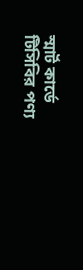স্মার্ট কার্ডে টিসিবির পণ্য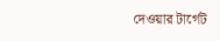দেওয়ার টার্গেট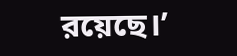রয়েছে।’